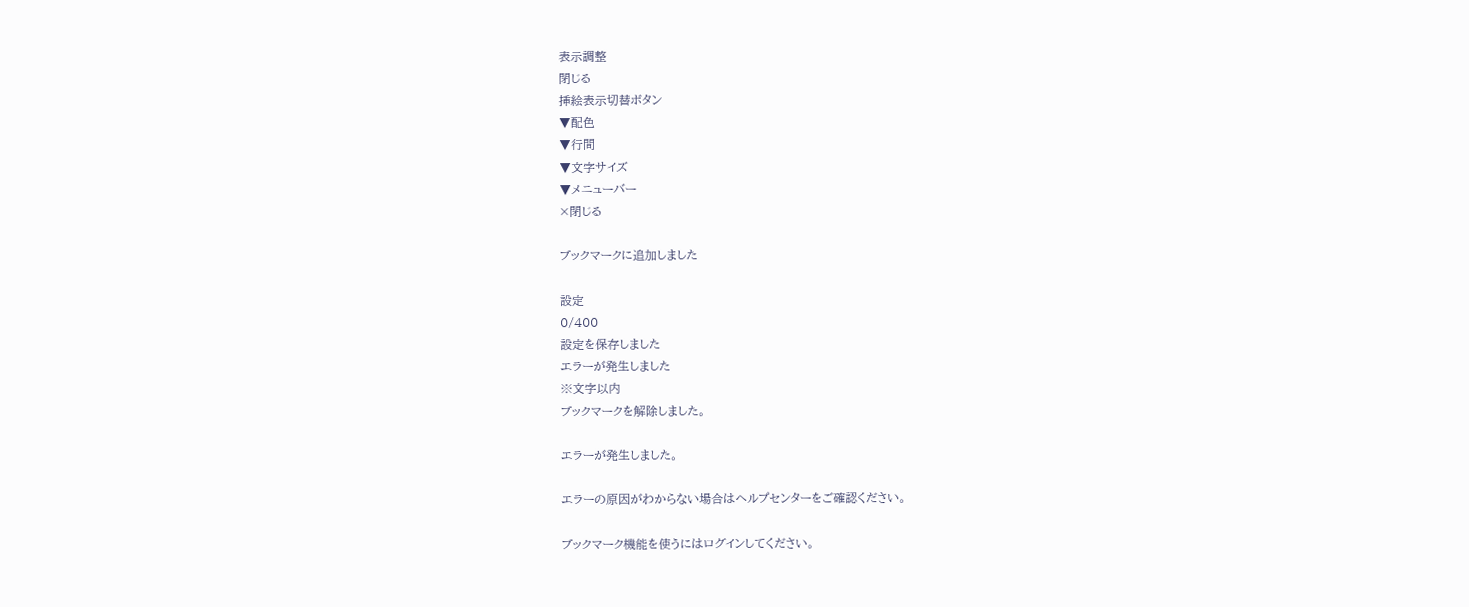表示調整
閉じる
挿絵表示切替ボタン
▼配色
▼行間
▼文字サイズ
▼メニューバー
×閉じる

ブックマークに追加しました

設定
0/400
設定を保存しました
エラーが発生しました
※文字以内
ブックマークを解除しました。

エラーが発生しました。

エラーの原因がわからない場合はヘルプセンターをご確認ください。

ブックマーク機能を使うにはログインしてください。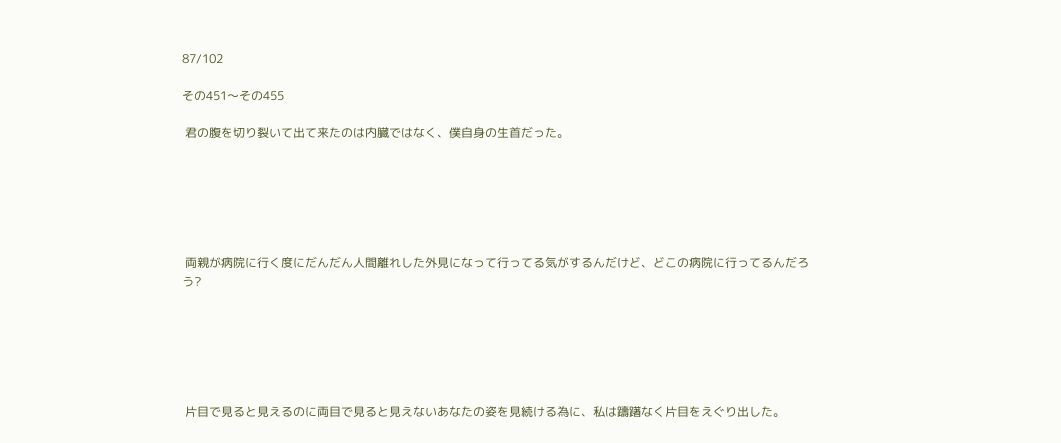87/102

その451〜その455

 君の腹を切り裂いて出て来たのは内臓ではなく、僕自身の生首だった。






 両親が病院に行く度にだんだん人間離れした外見になって行ってる気がするんだけど、どこの病院に行ってるんだろう?






 片目で見ると見えるのに両目で見ると見えないあなたの姿を見続ける為に、私は躊躇なく片目をえぐり出した。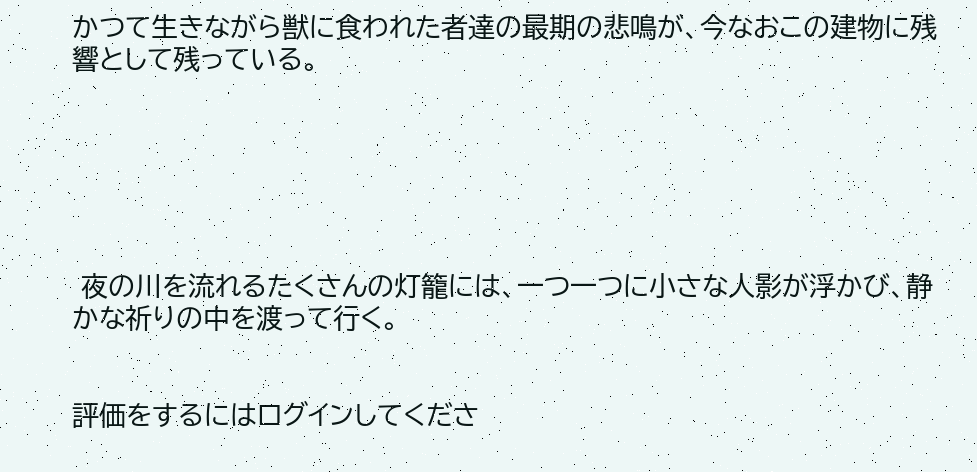かつて生きながら獣に食われた者達の最期の悲鳴が、今なおこの建物に残響として残っている。






 夜の川を流れるたくさんの灯籠には、一つ一つに小さな人影が浮かび、静かな祈りの中を渡って行く。


評価をするにはログインしてくださ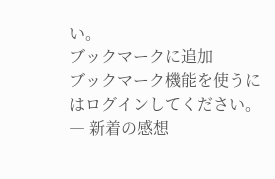い。
ブックマークに追加
ブックマーク機能を使うにはログインしてください。
― 新着の感想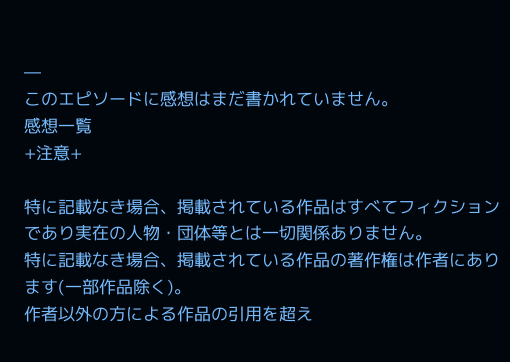―
このエピソードに感想はまだ書かれていません。
感想一覧
+注意+

特に記載なき場合、掲載されている作品はすべてフィクションであり実在の人物・団体等とは一切関係ありません。
特に記載なき場合、掲載されている作品の著作権は作者にあります(一部作品除く)。
作者以外の方による作品の引用を超え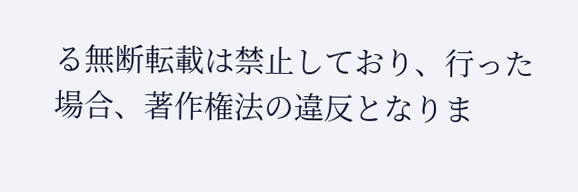る無断転載は禁止しており、行った場合、著作権法の違反となりま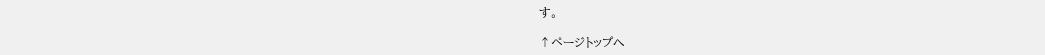す。

↑ページトップへ